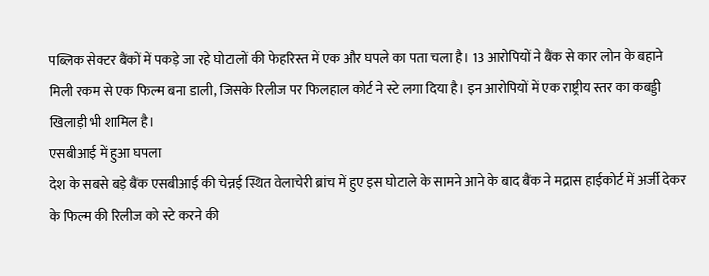पब्लिक सेक्टर बैंकों में पकड़े जा रहे घोटालों की फेहरिस्त में एक और घपले का पता चला है। 13 आरोपियों ने बैंक से कार लोन के बहाने मिली रकम से एक फिल्म बना डाली, जिसके रिलीज पर फिलहाल कोर्ट ने स्टे लगा दिया है। इन आरोपियों में एक राष्ट्रीय स्तर का कबड्डी खिलाड़ी भी शामिल है।
एसबीआई में हुआ घपला
देश के सबसे बड़े बैंक एसबीआई की चेन्नई स्थित वेलाचेरी ब्रांच में हुए इस घोटाले के सामने आने के बाद बैंक ने मद्रास हाईकोर्ट में अर्जी देकर के फिल्म की रिलीज को स्टे करने की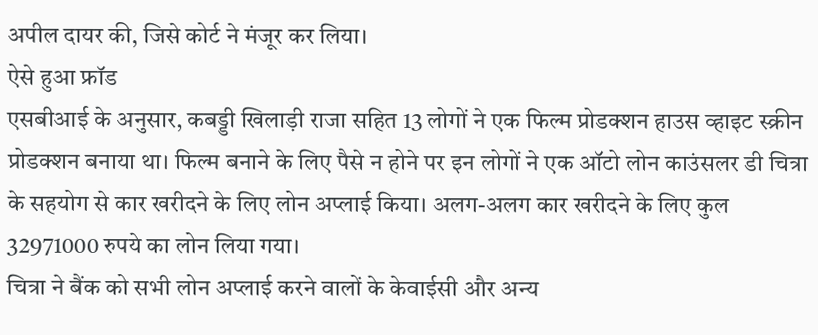अपील दायर की, जिसे कोर्ट ने मंजूर कर लिया।
ऐसे हुआ फ्रॉड
एसबीआई के अनुसार, कबड्डी खिलाड़ी राजा सहित 13 लोगों ने एक फिल्म प्रोडक्शन हाउस व्हाइट स्क्रीन प्रोडक्शन बनाया था। फिल्म बनाने के लिए पैसे न होने पर इन लोगों ने एक ऑटो लोन काउंसलर डी चित्रा के सहयोग से कार खरीदने के लिए लोन अप्लाई किया। अलग-अलग कार खरीदने के लिए कुल 32971000 रुपये का लोन लिया गया।
चित्रा ने बैंक को सभी लोन अप्लाई करने वालों के केवाईसी और अन्य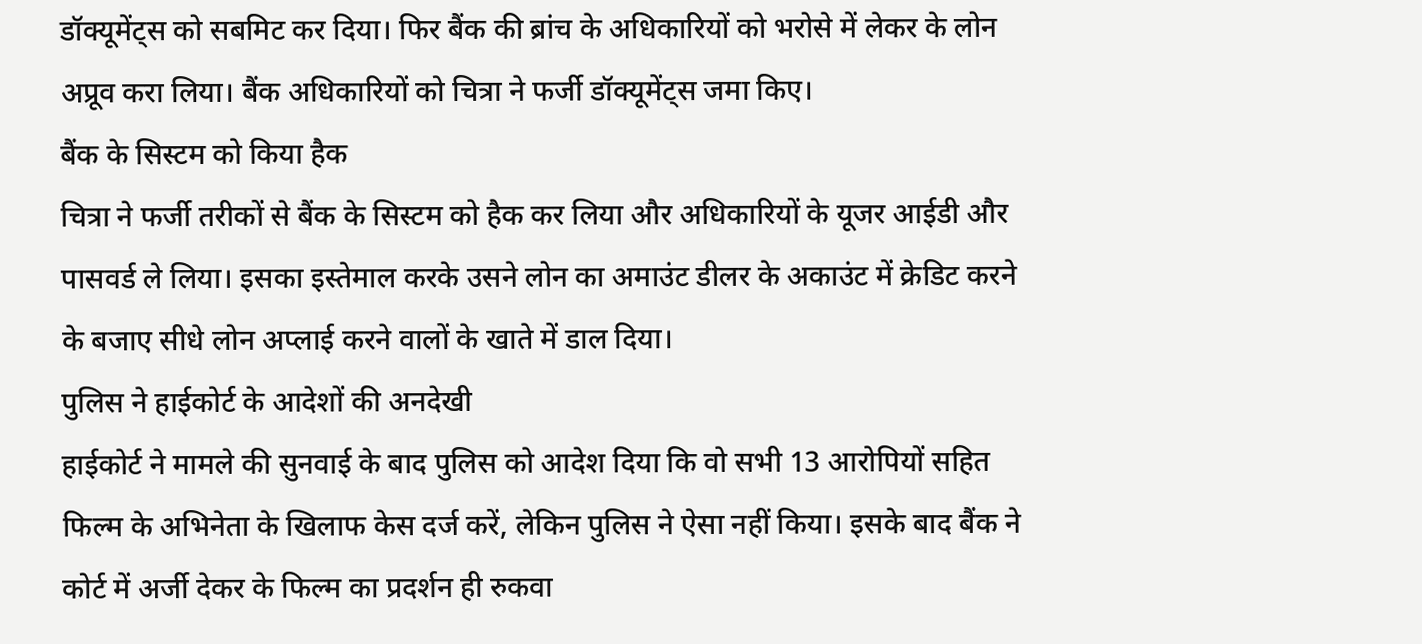डॉक्यूमेंट्स को सबमिट कर दिया। फिर बैंक की ब्रांच के अधिकारियों को भरोसे में लेकर के लोन अप्रूव करा लिया। बैंक अधिकारियों को चित्रा ने फर्जी डॉक्यूमेंट्स जमा किए।
बैंक के सिस्टम को किया हैक
चित्रा ने फर्जी तरीकों से बैंक के सिस्टम को हैक कर लिया और अधिकारियों के यूजर आईडी और पासवर्ड ले लिया। इसका इस्तेमाल करके उसने लोन का अमाउंट डीलर के अकाउंट में क्रेडिट करने के बजाए सीधे लोन अप्लाई करने वालों के खाते में डाल दिया।
पुलिस ने हाईकोर्ट के आदेशों की अनदेखी
हाईकोर्ट ने मामले की सुनवाई के बाद पुलिस को आदेश दिया कि वो सभी 13 आरोपियों सहित फिल्म के अभिनेता के खिलाफ केस दर्ज करें, लेकिन पुलिस ने ऐसा नहीं किया। इसके बाद बैंक ने कोर्ट में अर्जी देकर के फिल्म का प्रदर्शन ही रुकवा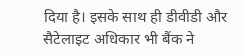दिया है। इसके साथ ही डीवीडी और सैटेलाइट अधिकार भी बैंक ने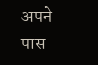अपने पास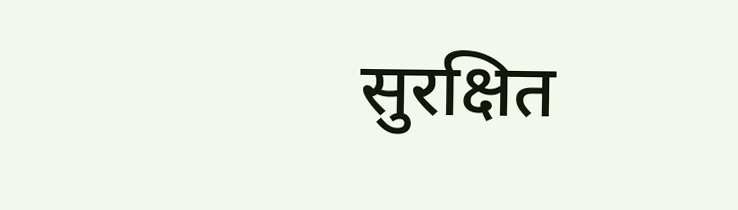सुरक्षित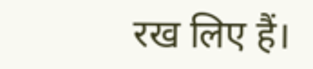रख लिए हैं।